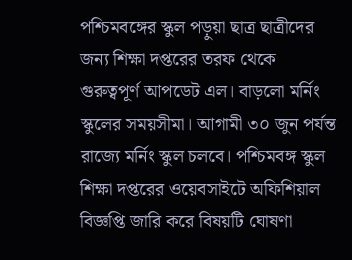পশ্চিমবঙ্গের স্কুল পড়ুয়া ছাত্র ছাত্রীদের জন্য শিক্ষা দপ্তরের তরফ থেকে গুরুত্বপূর্ণ আপডেট এল। বাড়লো মর্নিং স্কুলের সময়সীমা। আগামী ৩০ জুন পর্যন্ত রাজ্যে মর্নিং স্কুল চলবে। পশ্চিমবঙ্গ স্কুল শিক্ষা দপ্তরের ওয়েবসাইটে অফিশিয়াল বিজ্ঞপ্তি জারি করে বিষয়টি ঘোষণা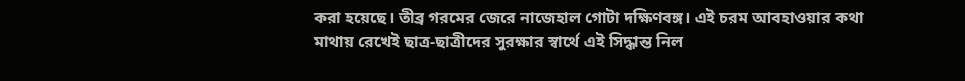করা হয়েছে। তীব্র গরমের জেরে নাজেহাল গোটা দক্ষিণবঙ্গ। এই চরম আবহাওয়ার কথা মাথায় রেখেই ছাত্র-ছাত্রীদের সুরক্ষার স্বার্থে এই সিদ্ধান্ত নিল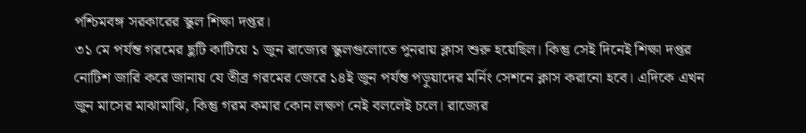পশ্চিমবঙ্গ সরকারের স্কুল শিক্ষা দপ্তর।
৩১ মে পর্যন্ত গরমের ছুটি কাটিয়ে ১ জুন রাজ্যের স্কুলগুলোতে পুনরায় ক্লাস শুরু হয়েছিল। কিন্তু সেই দিনেই শিক্ষা দপ্তর নোটিশ জারি করে জানায় যে তীব্র গরমের জেরে ১৪ই জুন পর্যন্ত পড়ুয়াদের মর্নিং সেশনে ক্লাস করানো হবে। এদিকে এখন জুন মাসের মাঝামাঝি, কিন্তু গরম কমার কোন লক্ষণ নেই বললেই চলে। রাজ্যের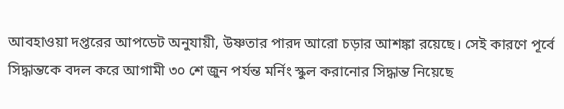আবহাওয়া দপ্তরের আপডেট অনুযায়ী, উষ্ণতার পারদ আরো চড়ার আশঙ্কা রয়েছে। সেই কারণে পূর্বে সিদ্ধান্তকে বদল করে আগামী ৩০ শে জুন পর্যন্ত মর্নিং স্কুল করানোর সিদ্ধান্ত নিয়েছে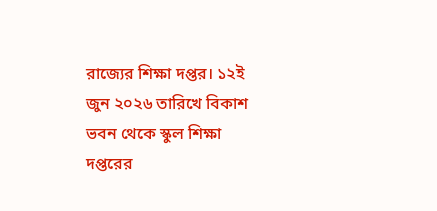রাজ্যের শিক্ষা দপ্তর। ১২ই জুন ২০২৬ তারিখে বিকাশ ভবন থেকে স্কুল শিক্ষা দপ্তরের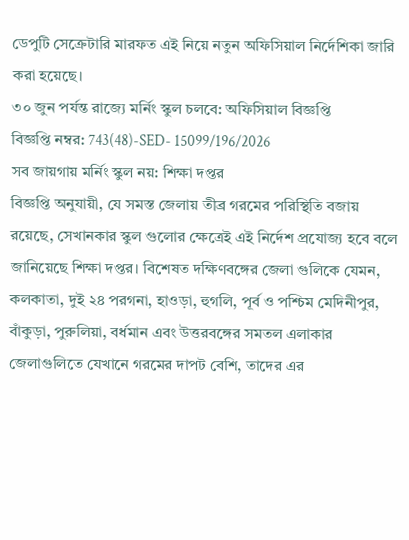ডেপুটি সেক্রেটারি মারফত এই নিয়ে নতুন অফিসিয়াল নির্দেশিকা জারি করা হয়েছে।
৩০ জুন পর্যন্ত রাজ্যে মর্নিং স্কুল চলবে: অফিসিয়াল বিজ্ঞপ্তি
বিজ্ঞপ্তি নম্বর: 743(48)-SED- 15099/196/2026
সব জায়গায় মর্নিং স্কুল নয়: শিক্ষা দপ্তর
বিজ্ঞপ্তি অনুযায়ী, যে সমস্ত জেলায় তীব্র গরমের পরিস্থিতি বজায় রয়েছে, সেখানকার স্কুল গুলোর ক্ষেত্রেই এই নির্দেশ প্রযোজ্য হবে বলে জানিয়েছে শিক্ষা দপ্তর। বিশেষত দক্ষিণবঙ্গের জেলা গুলিকে যেমন, কলকাতা, দুই ২৪ পরগনা, হাওড়া, হুগলি, পূর্ব ও পশ্চিম মেদিনীপুর, বাঁকুড়া, পুরুলিয়া, বর্ধমান এবং উত্তরবঙ্গের সমতল এলাকার জেলাগুলিতে যেখানে গরমের দাপট বেশি, তাদের এর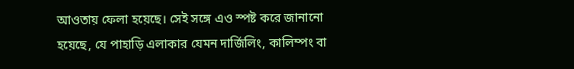আওতায় ফেলা হয়েছে। সেই সঙ্গে এও স্পষ্ট করে জানানো হয়েছে, যে পাহাড়ি এলাকার যেমন দার্জিলিং, কালিম্পং বা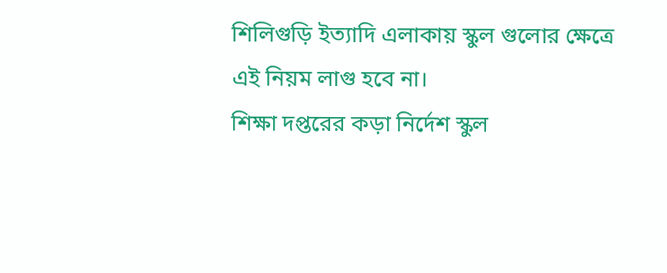শিলিগুড়ি ইত্যাদি এলাকায় স্কুল গুলোর ক্ষেত্রে এই নিয়ম লাগু হবে না।
শিক্ষা দপ্তরের কড়া নির্দেশ স্কুল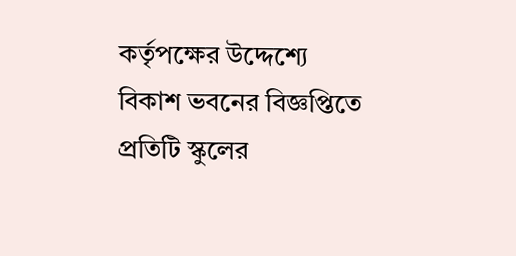কর্তৃপক্ষের উদ্দেশ্যে
বিকাশ ভবনের বিজ্ঞপ্তিতে প্রতিটি স্কুলের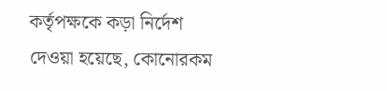কর্তৃপক্ষকে কড়া নির্দেশ দেওয়া হয়েছে, কোনোরকম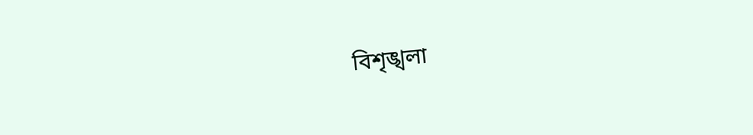বিশৃঙ্খলা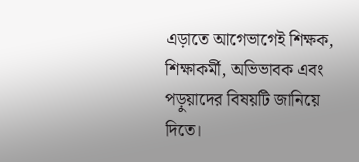এড়াতে আগেভাগেই শিক্ষক, শিক্ষাকর্মী, অভিভাবক এবং পড়ুয়াদের বিষয়টি জানিয়ে দিতে।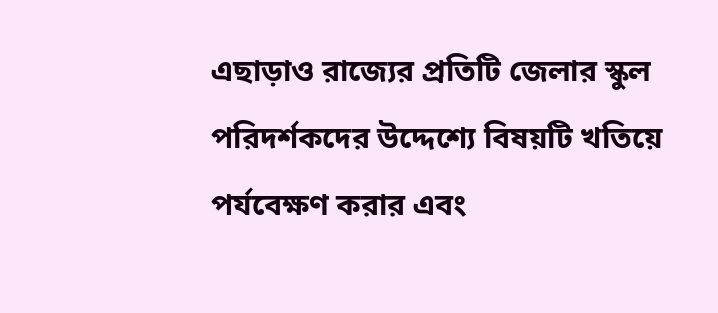এছাড়াও রাজ্যের প্রতিটি জেলার স্কুল পরিদর্শকদের উদ্দেশ্যে বিষয়টি খতিয়ে পর্যবেক্ষণ করার এবং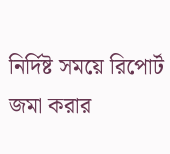নির্দিষ্ট সময়ে রিপোর্ট জমা করার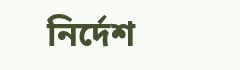নির্দেশ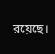রয়েছে।